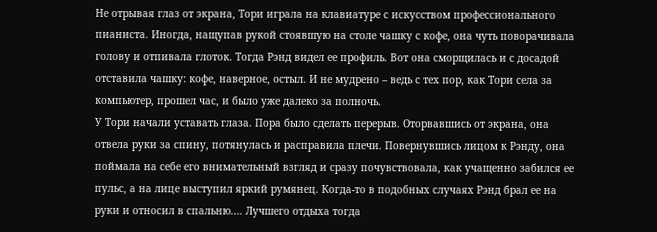Не отрывая глаз от экрана, Тори играла на клавиатуре с искусством профессионального пианиста. Иногда, нащупав рукой стоявшую на столе чашку с кофе, она чуть поворачивала голову и отпивала глоток. Тогда Рэнд видел ее профиль. Вот она сморщилась и с досадой отставила чашку: кофе, наверное, остыл. И не мудрено – ведь с тех пор, как Тори села за компьютер, прошел час, и было уже далеко за полночь.
У Тори начали уставать глаза. Пора было сделать перерыв. Оторвавшись от экрана, она отвела руки за спину, потянулась и расправила плечи. Повернувшись лицом к Рэнду, она поймала на себе его внимательный взгляд и сразу почувствовала, как учащенно забился ее пульс, а на лице выступил яркий румянец. Когда-то в подобных случаях Рэнд брал ее на руки и относил в спальню.… Лучшего отдыха тогда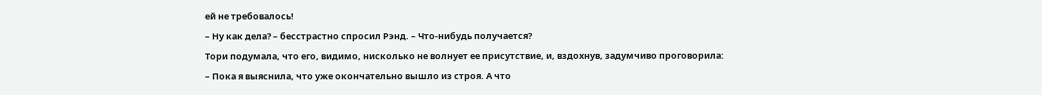ей не требовалось!
– Ну как дела? – бесстрастно спросил Рэнд. – Что-нибудь получается?
Тори подумала, что его, видимо, нисколько не волнует ее присутствие, и, вздохнув, задумчиво проговорила:
– Пока я выяснила, что уже окончательно вышло из строя. А что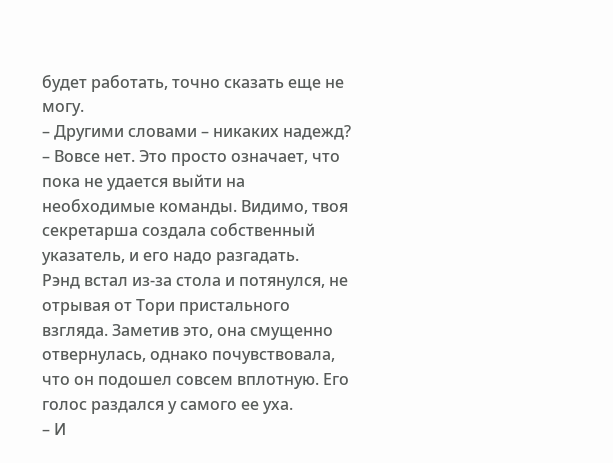будет работать, точно сказать еще не могу.
– Другими словами – никаких надежд?
– Вовсе нет. Это просто означает, что пока не удается выйти на необходимые команды. Видимо, твоя секретарша создала собственный указатель, и его надо разгадать.
Рэнд встал из-за стола и потянулся, не отрывая от Тори пристального взгляда. Заметив это, она смущенно отвернулась, однако почувствовала, что он подошел совсем вплотную. Его голос раздался у самого ее уха.
– И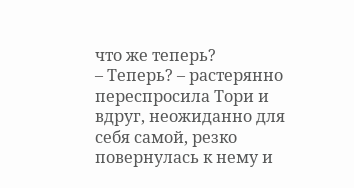что же теперь?
– Теперь? – растерянно переспросила Тори и вдруг, неожиданно для себя самой, резко повернулась к нему и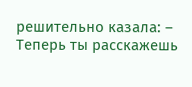решительно казала: – Теперь ты расскажешь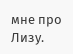мне про Лизу.